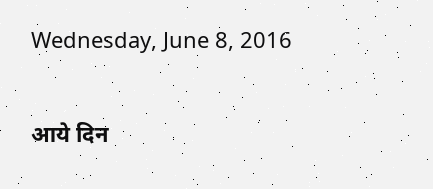Wednesday, June 8, 2016

आये दिन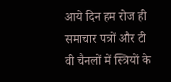आये दिन हम रोज ही समाचार पत्रों और टी वी चैनलों में स्त्रियों के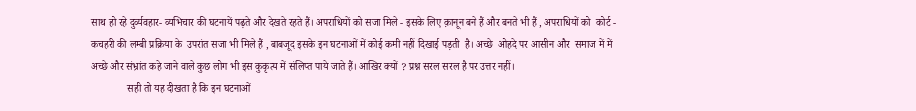साथ हो रहे दुर्व्यवहार- व्यभिचार की घटनायें पढ़ते और देखते रहते हैं। अपराधियों को सजा मिले - इसके लिए क़ानून बने हैं और बनते भी हैं , अपराधियों को  कोर्ट - कचहरी की लम्बी प्रक्रिया के  उपरांत सजा भी मिले हैं , बाबजूद इसके इन घटनाओं में कोई कमी नहीं दिखाई पड़ती  है। अच्छे  ओहदे पर आसीन और  समाज में में अच्छे और संभ्रांत कहे जाने वाले कुछ लोग भी इस कुकृत्य में संलिप्त पाये जाते हैं। आखिर क्यों ? प्रश्न सरल सरल है पर उत्तर नहीं।
              सही तो यह दीखता है कि इन घटनाओं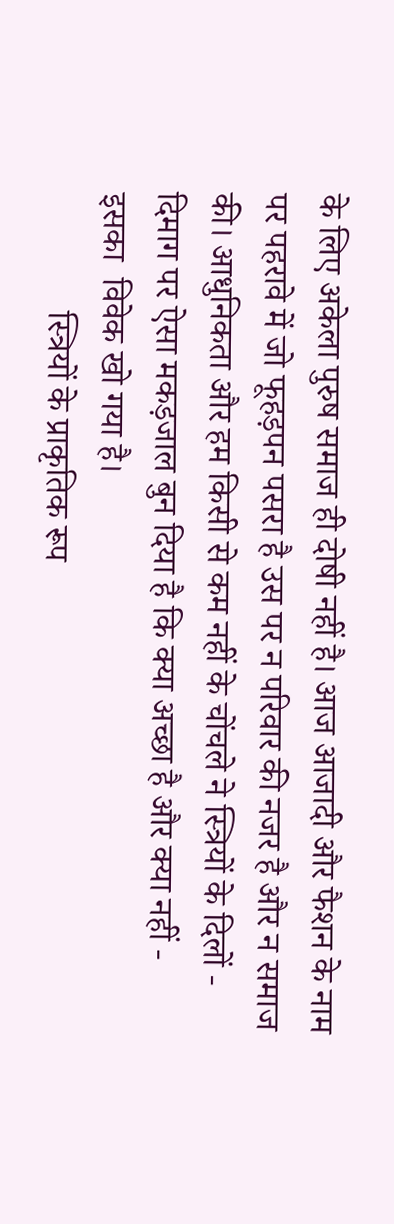के लिए अकेला पुरुष समाज ही दोषी नहीं है। आज आजादी और फैशन के नाम पर पहरावे में जो फूहड़पन पसरा है उस पर न परिवार की नजर है और न समाज की। आधुनिकता और हम किसी से कम नहीं के चोंचले ने स्त्रियों के दिलों - दिमाग पर ऐसा मकड़जाल बुन दिया है कि क्या अच्छा है और क्या नहीं -  इसका  विवेक खो गया है।
              स्त्रियों के प्राकृतिक रूप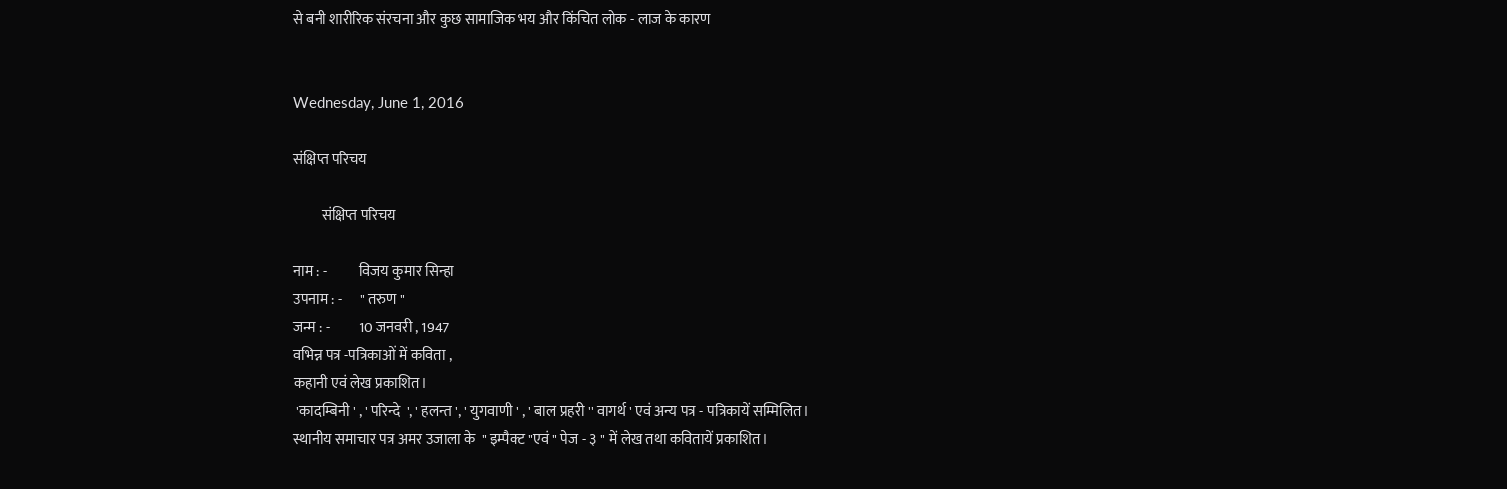से बनी शारीरिक संरचना और कुछ सामाजिक भय और किंचित लोक - लाज के कारण


Wednesday, June 1, 2016

संक्षिप्त परिचय

          संक्षिप्त परिचय

नाम : -           विजय कुमार सिन्हा
उपनाम : -      " तरुण "
जन्म : -          10 जनवरी , 1947
वभिन्न पत्र -पत्रिकाओं में कविता ,
कहानी एवं लेख प्रकाशित।
 'कादम्बिनी ' , ' परिन्दे  ', ' हलन्त ', ' युगवाणी ' , ' बाल प्रहरी '' वागर्थ ' एवं अन्य पत्र - पत्रिकायें सम्मिलित।
स्थानीय समाचार पत्र अमर उजाला के  " इम्पैक्ट "एवं " पेज - ३ " में लेख तथा कवितायें प्रकाशित।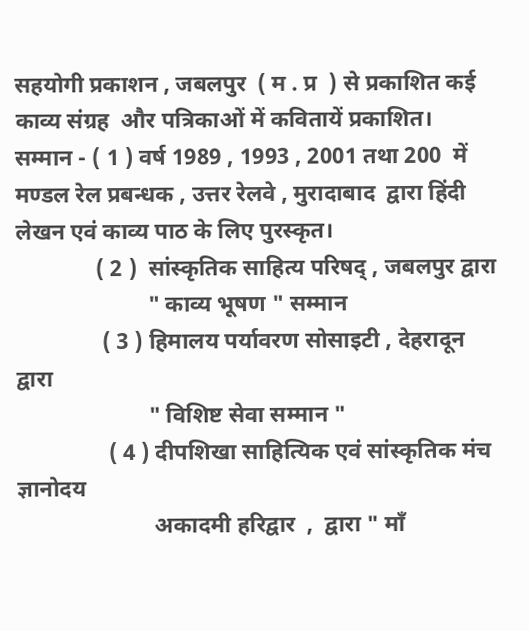सहयोगी प्रकाशन , जबलपुर  ( म . प्र  ) से प्रकाशित कई काव्य संग्रह  और पत्रिकाओं में कवितायें प्रकाशित।
सम्मान - ( 1 ) वर्ष 1989 , 1993 , 2001 तथा 200  में मण्डल रेल प्रबन्धक , उत्तर रेलवे , मुरादाबाद  द्वारा हिंदी लेखन एवं काव्य पाठ के लिए पुरस्कृत।
              ( 2 )  सांस्कृतिक साहित्य परिषद् , जबलपुर द्वारा
                       " काव्य भूषण " सम्मान
               ( 3 ) हिमालय पर्यावरण सोसाइटी , देहरादून द्वारा
                       " विशिष्ट सेवा सम्मान "
                ( 4 ) दीपशिखा साहित्यिक एवं सांस्कृतिक मंच ज्ञानोदय
                        अकादमी हरिद्वार  ,  द्वारा " माँ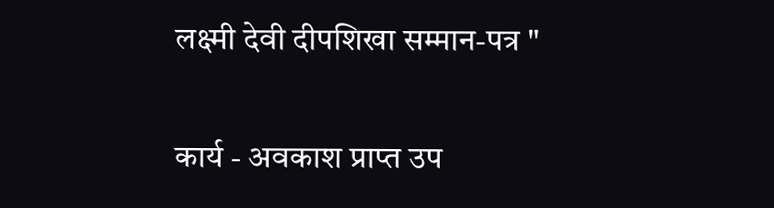लक्ष्मी देवी दीपशिखा सम्मान-पत्र "

कार्य - अवकाश प्राप्त उप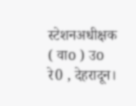स्टेशनअधीक्षक ( वाo ) उo रे0 , देहरादून।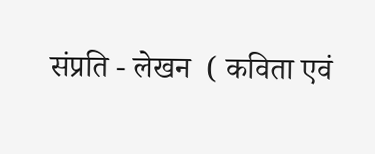संप्रति - लेखन  ( कविता एवं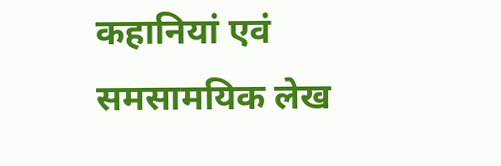कहानियां एवं समसामयिक लेख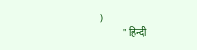)
            " हिन्दी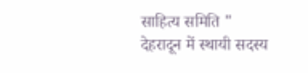साहित्य समिति " देहरादून में स्थायी सदस्य